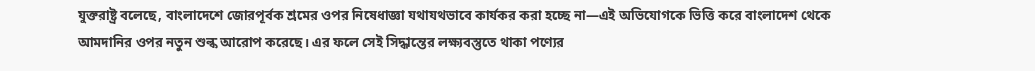যুক্তরাষ্ট্র বলেছে, বাংলাদেশে জোরপূর্বক শ্রমের ওপর নিষেধাজ্ঞা যথাযথভাবে কার্যকর করা হচ্ছে না—এই অভিযোগকে ভিত্তি করে বাংলাদেশ থেকে আমদানির ওপর নতুন শুল্ক আরোপ করেছে। এর ফলে সেই সিদ্ধান্তের লক্ষ্যবস্তুতে থাকা পণ্যের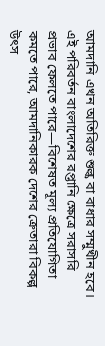আমদানি এখন অতিরিক্ত শুল্ক বা বাধার সম্মুখীন হবে।
এই পরিবর্তন বাংলাদেশের রপ্তানি ক্ষেত্রে সরাসরি প্রভাব ফেলতে পারে—বিশেষত মূল্য প্রতিযোগিতা কমতে পারে, আমদানিকারক দেশের ক্রেতারা বিকল্প উৎস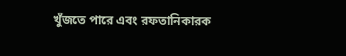খুঁজতে পারে এবং রফতানিকারক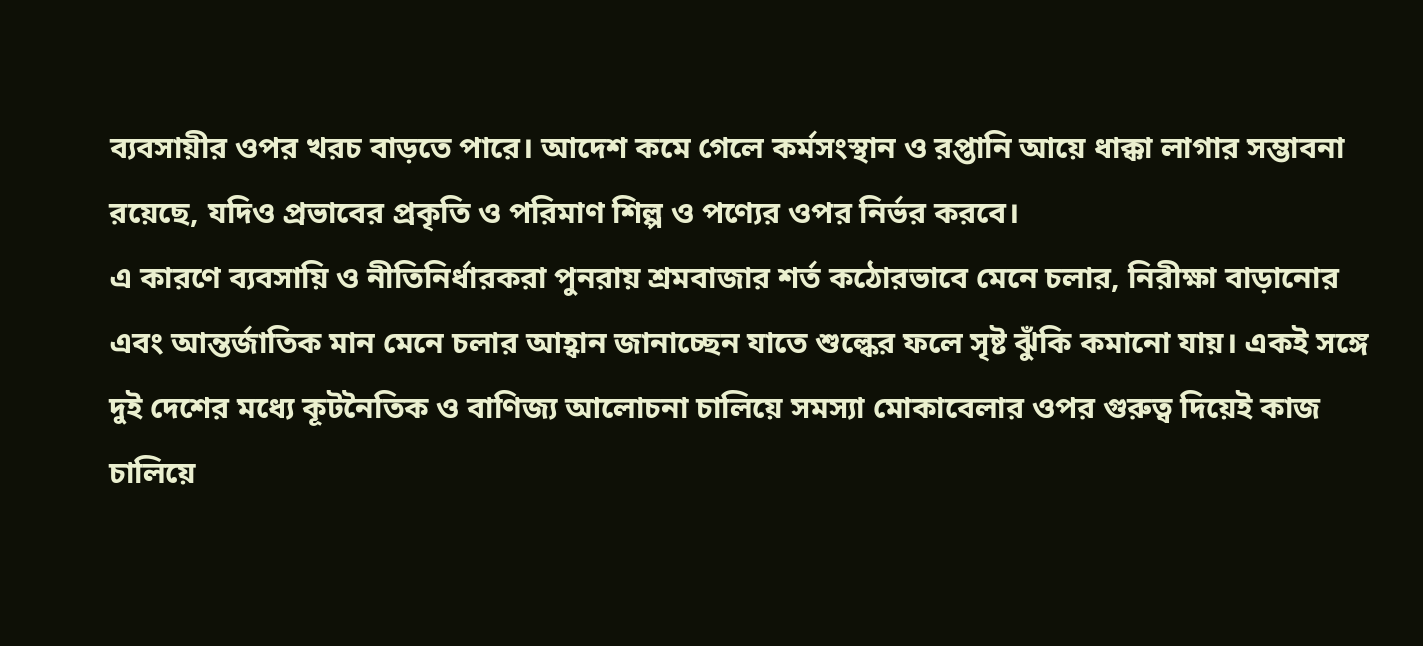ব্যবসায়ীর ওপর খরচ বাড়তে পারে। আদেশ কমে গেলে কর্মসংস্থান ও রপ্তানি আয়ে ধাক্কা লাগার সম্ভাবনা রয়েছে, যদিও প্রভাবের প্রকৃতি ও পরিমাণ শিল্প ও পণ্যের ওপর নির্ভর করবে।
এ কারণে ব্যবসায়ি ও নীতিনির্ধারকরা পুনরায় শ্রমবাজার শর্ত কঠোরভাবে মেনে চলার, নিরীক্ষা বাড়ানোর এবং আন্তর্জাতিক মান মেনে চলার আহ্বান জানাচ্ছেন যাতে শুল্কের ফলে সৃষ্ট ঝুঁকি কমানো যায়। একই সঙ্গে দুই দেশের মধ্যে কূটনৈতিক ও বাণিজ্য আলোচনা চালিয়ে সমস্যা মোকাবেলার ওপর গুরুত্ব দিয়েই কাজ চালিয়ে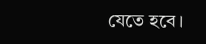যেতে হবে।